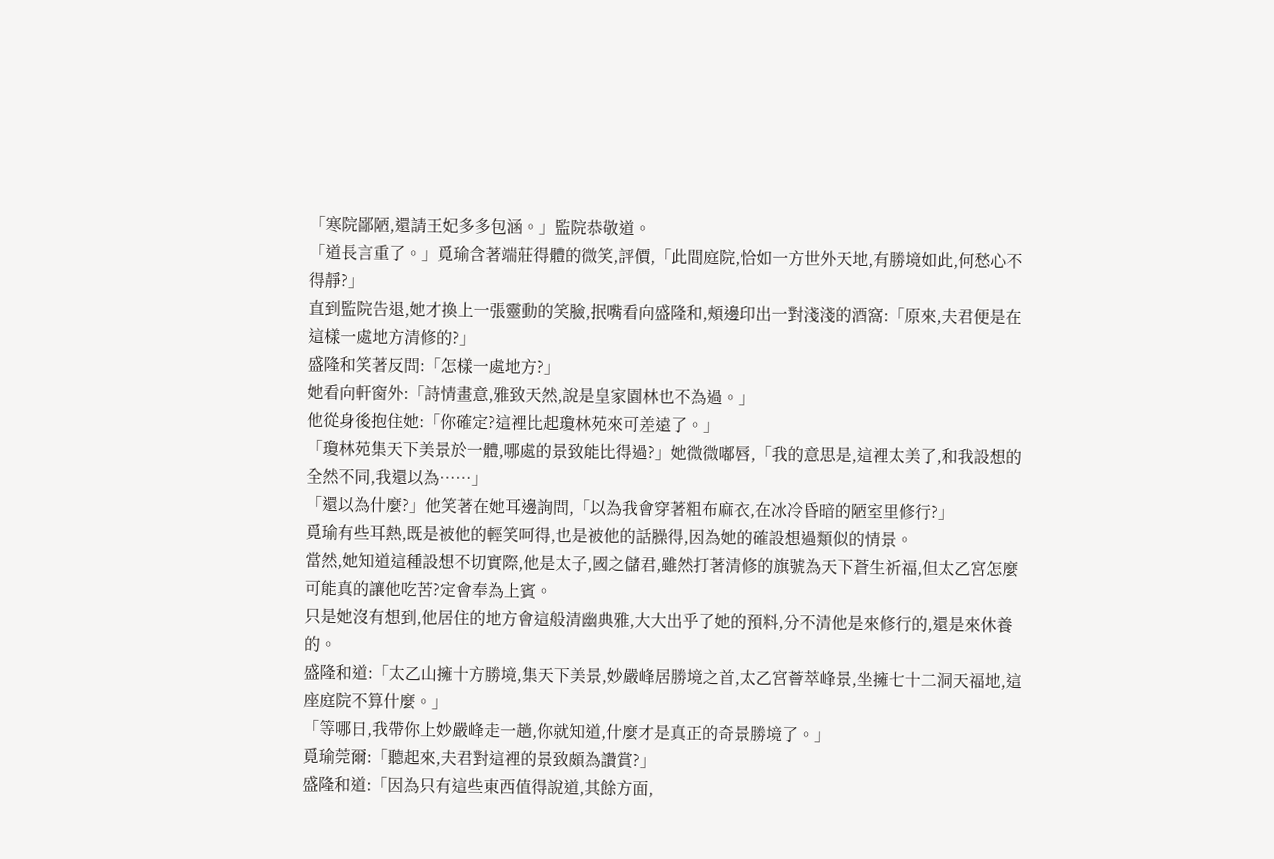「寒院鄙陋,還請王妃多多包涵。」監院恭敬道。
「道長言重了。」覓瑜含著端莊得體的微笑,評價,「此間庭院,恰如一方世外天地,有勝境如此,何愁心不得靜?」
直到監院告退,她才換上一張靈動的笑臉,抿嘴看向盛隆和,頰邊印出一對淺淺的酒窩:「原來,夫君便是在這樣一處地方清修的?」
盛隆和笑著反問:「怎樣一處地方?」
她看向軒窗外:「詩情畫意,雅致天然,說是皇家園林也不為過。」
他從身後抱住她:「你確定?這裡比起瓊林苑來可差遠了。」
「瓊林苑集天下美景於一體,哪處的景致能比得過?」她微微嘟唇,「我的意思是,這裡太美了,和我設想的全然不同,我還以為……」
「還以為什麼?」他笑著在她耳邊詢問,「以為我會穿著粗布麻衣,在冰冷昏暗的陋室里修行?」
覓瑜有些耳熱,既是被他的輕笑呵得,也是被他的話臊得,因為她的確設想過類似的情景。
當然,她知道這種設想不切實際,他是太子,國之儲君,雖然打著清修的旗號為天下蒼生祈福,但太乙宮怎麼可能真的讓他吃苦?定會奉為上賓。
只是她沒有想到,他居住的地方會這般清幽典雅,大大出乎了她的預料,分不清他是來修行的,還是來休養的。
盛隆和道:「太乙山擁十方勝境,集天下美景,妙嚴峰居勝境之首,太乙宮薈萃峰景,坐擁七十二洞天福地,這座庭院不算什麼。」
「等哪日,我帶你上妙嚴峰走一趟,你就知道,什麼才是真正的奇景勝境了。」
覓瑜莞爾:「聽起來,夫君對這裡的景致頗為讚賞?」
盛隆和道:「因為只有這些東西值得說道,其餘方面,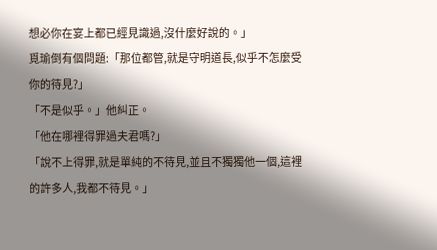想必你在宴上都已經見識過,沒什麼好說的。」
覓瑜倒有個問題:「那位都管,就是守明道長,似乎不怎麼受你的待見?」
「不是似乎。」他糾正。
「他在哪裡得罪過夫君嗎?」
「說不上得罪,就是單純的不待見,並且不獨獨他一個,這裡的許多人,我都不待見。」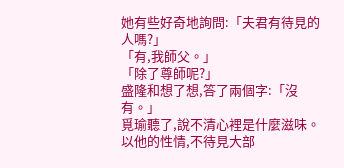她有些好奇地詢問:「夫君有待見的人嗎?」
「有,我師父。」
「除了尊師呢?」
盛隆和想了想,答了兩個字:「沒有。」
覓瑜聽了,說不清心裡是什麼滋味。
以他的性情,不待見大部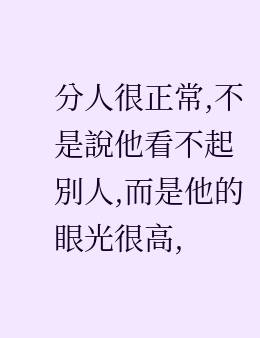分人很正常,不是說他看不起別人,而是他的眼光很高,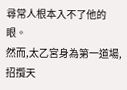尋常人根本入不了他的眼。
然而,太乙宮身為第一道場,招攬天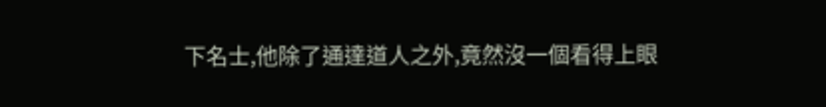下名士,他除了通達道人之外,竟然沒一個看得上眼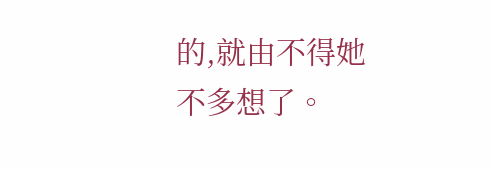的,就由不得她不多想了。